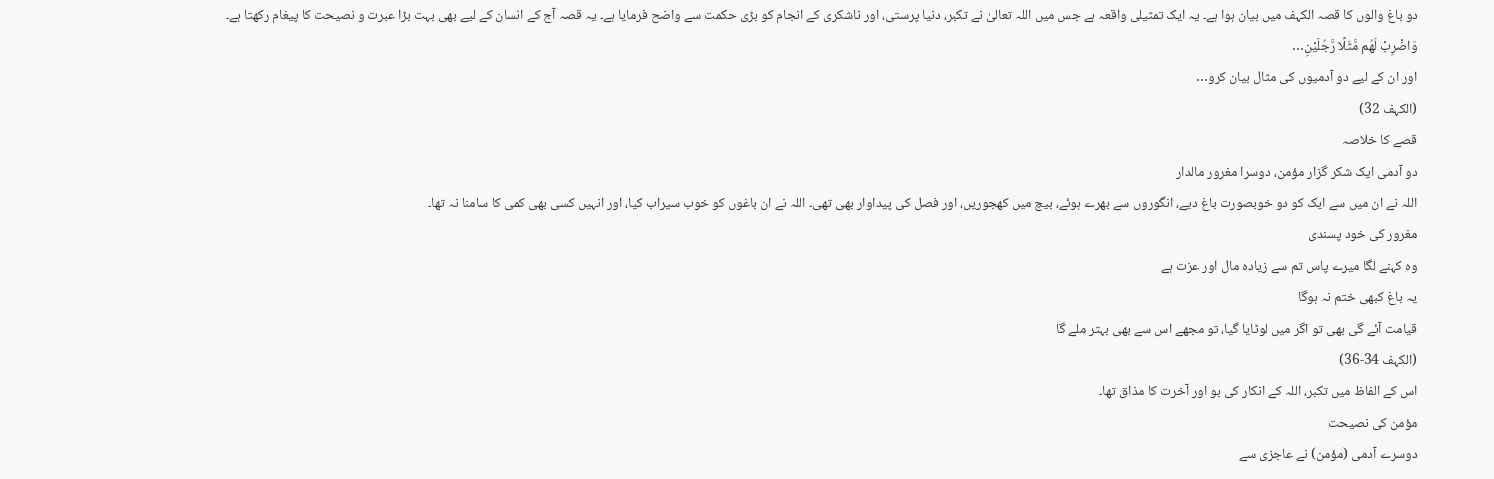دو باغ والوں کا قصہ الکہف میں بیان ہوا ہے۔ یہ ایک تمثیلی واقعہ ہے جس میں اللہ تعالیٰ نے تکبر، دنیا پرستی، اور ناشکری کے انجام کو بڑی حکمت سے واضح فرمایا ہے۔ یہ قصہ آج کے انسان کے لیے بھی بہت بڑا عبرت و نصیحت کا پیغام رکھتا ہے۔
وَاضْرِبْ لَهُم مَّثَلًا رَّجُلَيْنِ…
اور ان کے لیے دو آدمیوں کی مثال بیان کرو…
(الکہف 32)
قصے کا خلاصہ
دو آدمی ایک شکر گزار مؤمن، دوسرا مغرور مالدار
اللہ نے ان میں سے ایک کو دو خوبصورت باغ دیے، انگوروں سے بھرے ہوئے، بیچ میں کھجوریں، اور فصل کی پیداوار بھی تھی۔ اللہ نے ان باغوں کو خوب سیراب کیا، اور انہیں کسی بھی کمی کا سامنا نہ تھا۔
مغرور کی خود پسندی
وہ کہنے لگا میرے پاس تم سے زیادہ مال اور عزت ہے
یہ باغ کبھی ختم نہ ہوگا
قیامت آئے گی بھی تو اگر میں لوٹایا گیا، تو مجھے اس سے بھی بہتر ملے گا
(الکہف 34-36)
اس کے الفاظ میں تکبر، اللہ کے انکار کی بو اور آخرت کا مذاق تھا۔
مؤمن کی نصیحت
دوسرے آدمی (مؤمن) نے عاجزی سے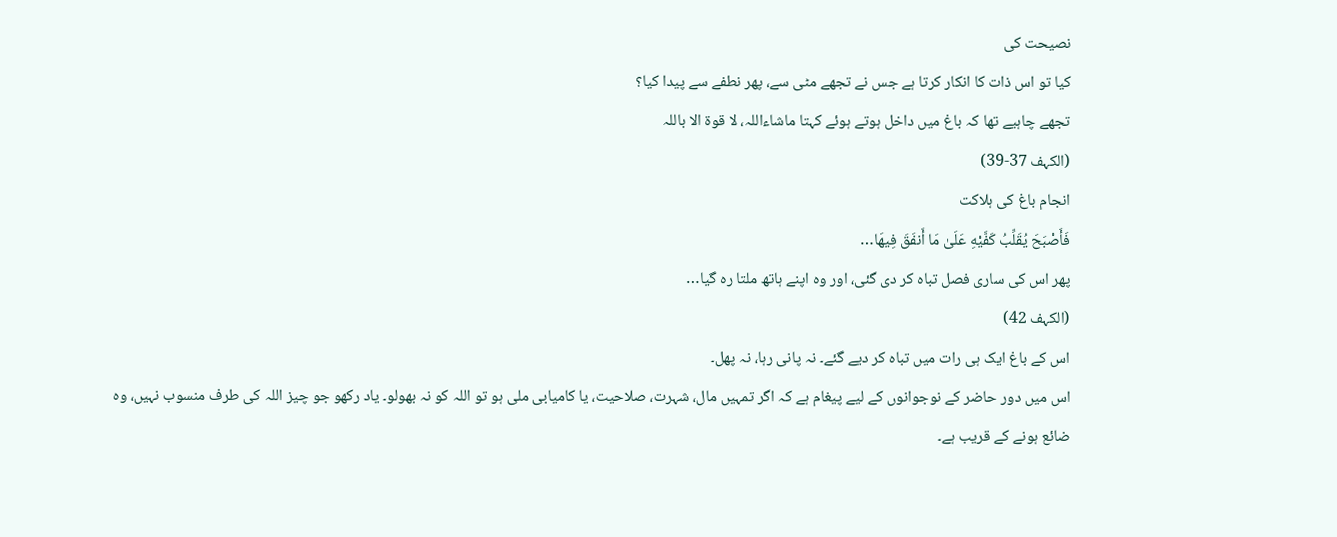نصیحت کی
کیا تو اس ذات کا انکار کرتا ہے جس نے تجھے مٹی سے، پھر نطفے سے پیدا کیا؟
تجھے چاہیے تھا کہ باغ میں داخل ہوتے ہوئے کہتا ماشاءاللہ، لا قوۃ الا باللہ
(الکہف 37-39)
انجام باغ کی ہلاکت
فَأَصْبَحَ يُقَلِّبُ كَفَّيْهِ عَلَىٰ مَا أَنفَقَ فِيهَا…
پھر اس کی ساری فصل تباہ کر دی گئی، اور وہ اپنے ہاتھ ملتا رہ گیا…
(الکہف 42)
اس کے باغ ایک ہی رات میں تباہ کر دیے گئے۔ نہ پانی رہا، نہ پھل۔
اس میں دور حاضر کے نوجوانوں کے لیے پیغام ہے کہ اگر تمہیں مال، شہرت، صلاحیت، یا کامیابی ملی ہو تو اللہ کو نہ بھولو۔ یاد رکھو جو چیز اللہ کی طرف منسوب نہیں، وہ ضائع ہونے کے قریب ہے۔